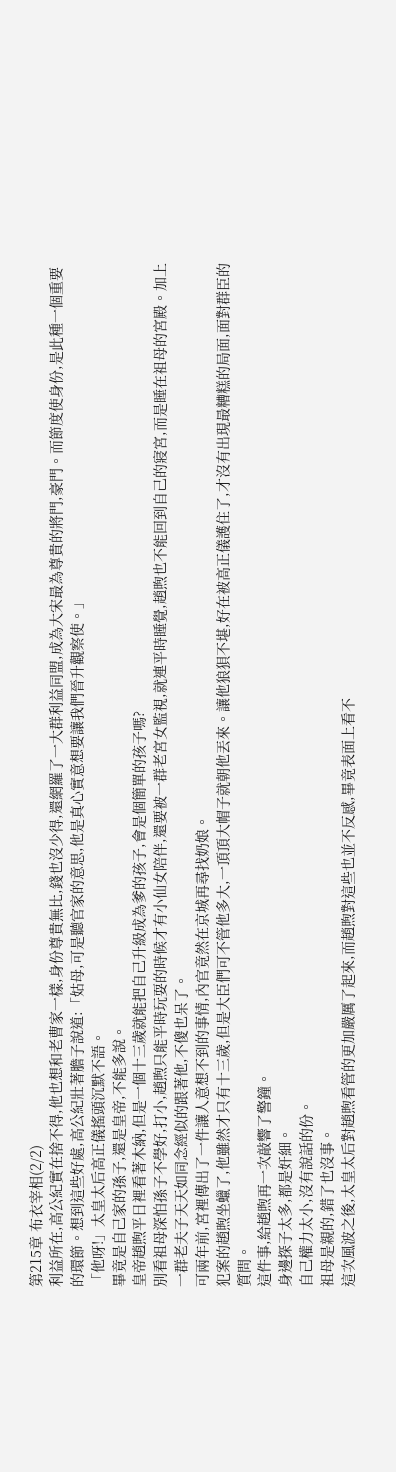第215章 布衣宰相(2/2)
利益所在,高公紀實在捨不得,他也想和老曹家一樣,身份尊貴無比,錢也沒少得,還網羅了一大群利益同盟,成為大宋最為尊貴的將門,豪門。而節度使身份,是此種一個重要的環節。想到這些好處,高公紀壯著膽子說道:「姑母,可是聽官家的意思,他是真心實意想要讓我們晉升觀察使。」
「他呀!」太皇太后高正儀搖頭沉默不語。
畢竟是自己家的孫子,還是皇帝,不能多說。
皇帝趙煦平日裡看著木納,但是一個十三歲就能把自己升級成為爹的孩子,會是個簡單的孩子嗎?
別看祖母深怕孫子不學好,打小,趙煦只能平時玩耍的時候才有小仙女陪伴,還要被一群老宮女監視,就連平時睡覺,趙煦也不能回到自己的寢宮,而是睡在祖母的宮殿。加上一群老夫子天天如同念經似的跟著他,不傻也呆了。
可兩年前,宮裡傳出了一件讓人意想不到的事情,內官竟然在京城再尋找奶娘。
犯案的趙煦坐蠟了,他雖然才只有十三歲,但是大臣們可不管他多大,一頂頂大帽子就朝他丟來。讓他狼狽不堪,好在被高正儀護住了,才沒有出現最糟糕的局面,面對群臣的質問。
這件事,給趙煦再一次敲響了警鐘。
身邊探子太多,都是奸細。
自己權力太小,沒有說話的份。
祖母是親的,錯了也沒事。
這次風波之後,太皇太后對趙煦看管的更加嚴厲了起來,而趙煦對這些也並不反感,畢竟表面上看不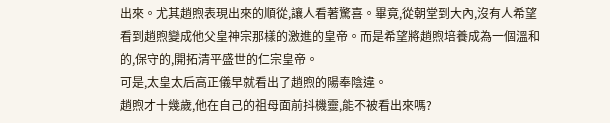出來。尤其趙煦表現出來的順從,讓人看著驚喜。畢竟,從朝堂到大內,沒有人希望看到趙煦變成他父皇神宗那樣的激進的皇帝。而是希望將趙煦培養成為一個溫和的,保守的,開拓清平盛世的仁宗皇帝。
可是,太皇太后高正儀早就看出了趙煦的陽奉陰違。
趙煦才十幾歲,他在自己的祖母面前抖機靈,能不被看出來嗎?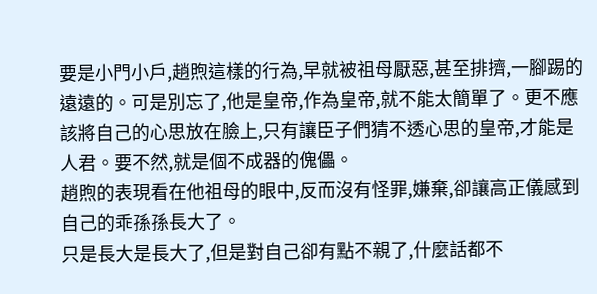要是小門小戶,趙煦這樣的行為,早就被祖母厭惡,甚至排擠,一腳踢的遠遠的。可是別忘了,他是皇帝,作為皇帝,就不能太簡單了。更不應該將自己的心思放在臉上,只有讓臣子們猜不透心思的皇帝,才能是人君。要不然,就是個不成器的傀儡。
趙煦的表現看在他祖母的眼中,反而沒有怪罪,嫌棄,卻讓高正儀感到自己的乖孫孫長大了。
只是長大是長大了,但是對自己卻有點不親了,什麼話都不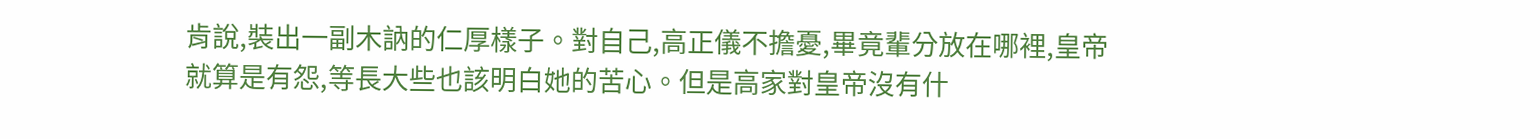肯說,裝出一副木訥的仁厚樣子。對自己,高正儀不擔憂,畢竟輩分放在哪裡,皇帝就算是有怨,等長大些也該明白她的苦心。但是高家對皇帝沒有什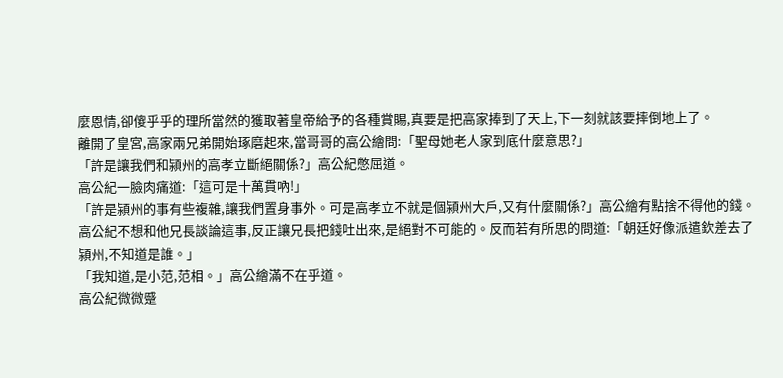麼恩情,卻傻乎乎的理所當然的獲取著皇帝給予的各種賞賜,真要是把高家捧到了天上,下一刻就該要摔倒地上了。
離開了皇宮,高家兩兄弟開始琢磨起來,當哥哥的高公繪問:「聖母她老人家到底什麼意思?」
「許是讓我們和潁州的高孝立斷絕關係?」高公紀憋屈道。
高公紀一臉肉痛道:「這可是十萬貫吶!」
「許是潁州的事有些複雜,讓我們置身事外。可是高孝立不就是個潁州大戶,又有什麼關係?」高公繪有點捨不得他的錢。
高公紀不想和他兄長談論這事,反正讓兄長把錢吐出來,是絕對不可能的。反而若有所思的問道:「朝廷好像派遣欽差去了潁州,不知道是誰。」
「我知道,是小范,范相。」高公繪滿不在乎道。
高公紀微微蹙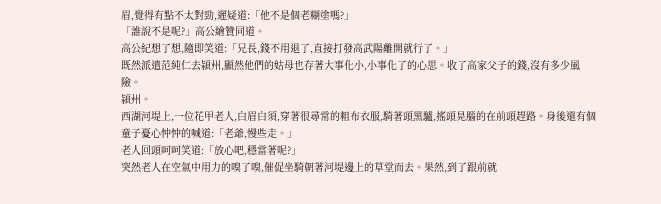眉,覺得有點不太對勁,遲疑道:「他不是個老糊塗嗎?」
「誰說不是呢?」高公繪贊同道。
高公紀想了想,隨即笑道:「兄長,錢不用退了,直接打發高武陽離開就行了。」
既然派遣范純仁去潁州,顯然他們的姑母也存著大事化小,小事化了的心思。收了高家父子的錢,沒有多少風險。
潁州。
西湖河堤上,一位花甲老人,白眉白須,穿著很尋常的粗布衣服,騎著頭黑驢,搖頭晃腦的在前頭趕路。身後還有個童子憂心忡忡的喊道:「老爺,慢些走。」
老人回頭呵呵笑道:「放心吧,穩當著呢?」
突然老人在空氣中用力的嗅了嗅,催促坐騎朝著河堤邊上的草堂而去。果然,到了跟前就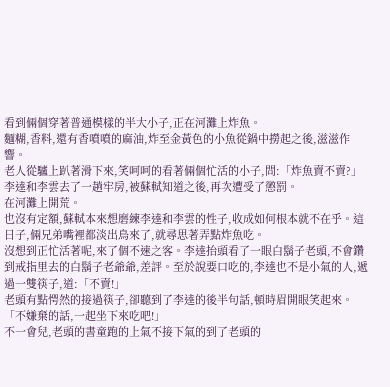看到倆個穿著普通模樣的半大小子,正在河灘上炸魚。
麵糊,香料,還有香噴噴的麻油,炸至金黃色的小魚從鍋中撈起之後,滋滋作響。
老人從驢上趴著滑下來,笑呵呵的看著倆個忙活的小子,問:「炸魚賣不賣?」
李逵和李雲去了一趟牢房,被蘇軾知道之後,再次遭受了懲罰。
在河灘上開荒。
也沒有定額,蘇軾本來想磨練李逵和李雲的性子,收成如何根本就不在乎。這日子,倆兄弟嘴裡都淡出鳥來了,就尋思著弄點炸魚吃。
沒想到正忙活著呢,來了個不速之客。李逵抬頭看了一眼白鬍子老頭,不會鑽到戒指里去的白鬍子老爺爺,差評。至於說要口吃的,李逵也不是小氣的人,遞過一雙筷子,道:「不賣!」
老頭有點愕然的接過筷子,卻聽到了李逵的後半句話,頓時眉開眼笑起來。
「不嫌棄的話,一起坐下來吃吧!」
不一會兒,老頭的書童跑的上氣不接下氣的到了老頭的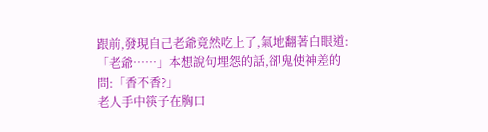跟前,發現自己老爺竟然吃上了,氣地翻著白眼道:「老爺……」本想說句埋怨的話,卻鬼使神差的問:「香不香?」
老人手中筷子在胸口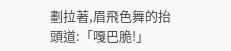劃拉著,眉飛色舞的抬頭道:「嘎巴脆!」